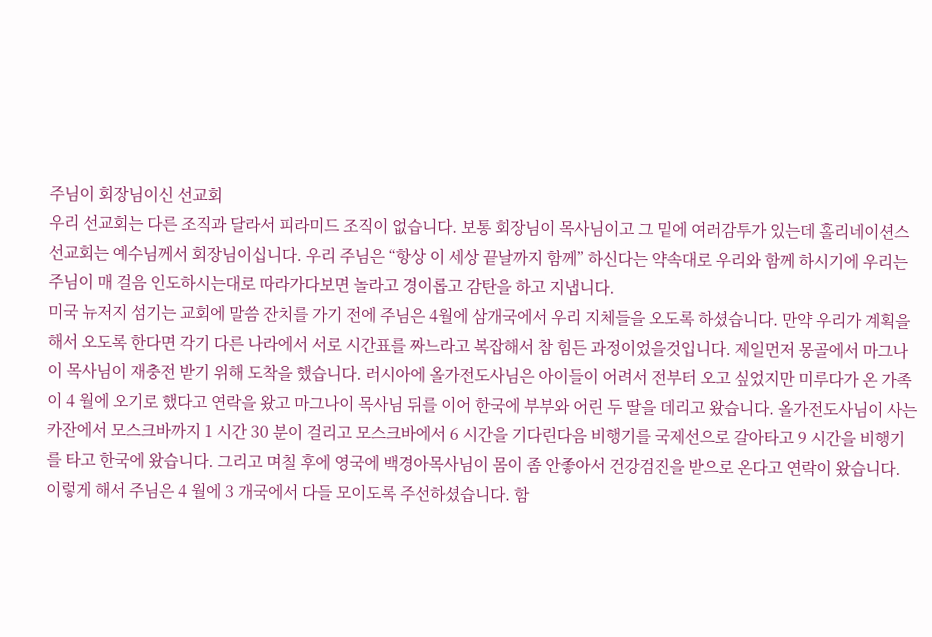주님이 회장님이신 선교회
우리 선교회는 다른 조직과 달라서 피라미드 조직이 없습니다. 보통 회장님이 목사님이고 그 밑에 여러감투가 있는데 홀리네이션스 선교회는 예수님께서 회장님이십니다. 우리 주님은 “항상 이 세상 끝날까지 함께” 하신다는 약속대로 우리와 함께 하시기에 우리는 주님이 매 걸음 인도하시는대로 따라가다보면 놀라고 경이롭고 감탄을 하고 지냅니다.
미국 뉴저지 섬기는 교회에 말씀 잔치를 가기 전에 주님은 4월에 삼개국에서 우리 지체들을 오도록 하셨습니다. 만약 우리가 계획을 해서 오도록 한다면 각기 다른 나라에서 서로 시간표를 짜느라고 복잡해서 참 힘든 과정이었을것입니다. 제일먼저 몽골에서 마그나이 목사님이 재충전 받기 위해 도착을 했습니다. 러시아에 올가전도사님은 아이들이 어려서 전부터 오고 싶었지만 미루다가 온 가족이 4 월에 오기로 했다고 연락을 왔고 마그나이 목사님 뒤를 이어 한국에 부부와 어린 두 딸을 데리고 왔습니다. 올가전도사님이 사는 카잔에서 모스크바까지 1 시간 30 분이 걸리고 모스크바에서 6 시간을 기다린다음 비행기를 국제선으로 갈아타고 9 시간을 비행기를 타고 한국에 왔습니다. 그리고 며칠 후에 영국에 백경아목사님이 몸이 좀 안좋아서 건강검진을 받으로 온다고 연락이 왔습니다.
이렇게 해서 주님은 4 월에 3 개국에서 다들 모이도록 주선하셨습니다. 함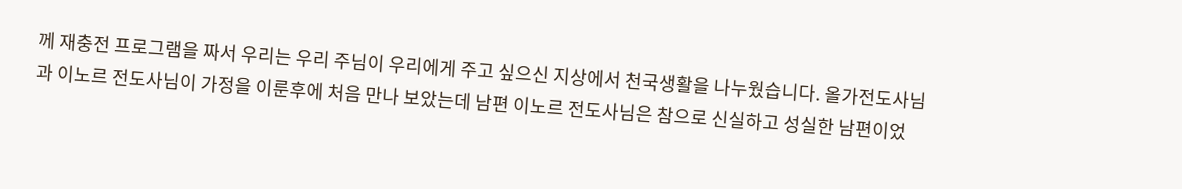께 재충전 프로그램을 짜서 우리는 우리 주님이 우리에게 주고 싶으신 지상에서 천국생활을 나누웠습니다. 올가전도사님과 이노르 전도사님이 가정을 이룬후에 처음 만나 보았는데 남편 이노르 전도사님은 참으로 신실하고 성실한 남편이었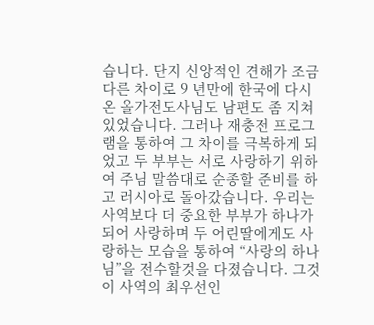습니다. 단지 신앙적인 견해가 조금 다른 차이로 9 년만에 한국에 다시 온 올가전도사님도 남편도 좀 지쳐있었습니다. 그러나 재충전 프로그램을 통하여 그 차이를 극복하게 되었고 두 부부는 서로 사랑하기 위하여 주님 말씀대로 순종할 준비를 하고 러시아로 돌아갔습니다. 우리는 사역보다 더 중요한 부부가 하나가 되어 사랑하며 두 어린딸에게도 사랑하는 모습을 통하여 “사랑의 하나님”을 전수할것을 다졌습니다. 그것이 사역의 최우선인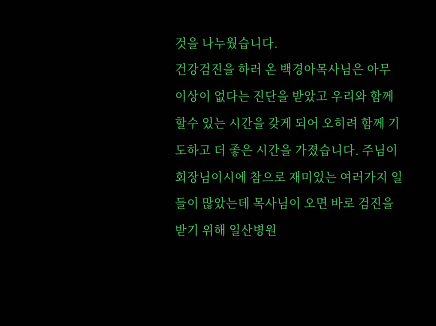것을 나누웠습니다.
건강검진을 하러 온 백경아목사님은 아무 이상이 없다는 진단을 받았고 우리와 함께 할수 있는 시간을 갖게 되어 오히려 함께 기도하고 더 좋은 시간을 가졌습니다. 주님이 회장님이시에 참으로 재미있는 여러가지 일들이 많았는데 목사님이 오면 바로 검진을 받기 위해 일산병원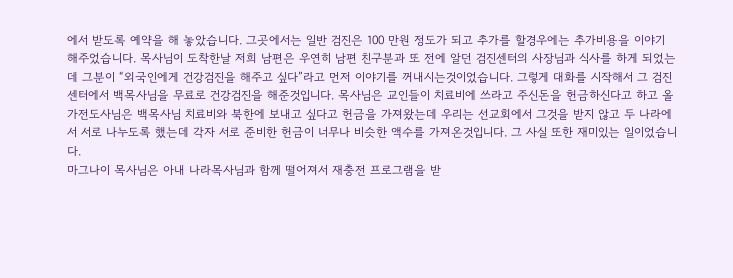에서 받도록 예약을 해 놓았습니다. 그곳에서는 일반 검진은 100 만원 정도가 되고 추가를 할경우에는 추가비용을 이야기 해주었습니다. 목사님이 도착한날 저희 남편은 우연히 남편 친구분과 또 전에 알던 검진센터의 사장님과 식사를 하게 되었는데 그분이 “외국인에게 건강검진을 해주고 싶다”라고 먼저 이야기를 꺼내시는것이었습니다. 그렇게 대화를 시작해서 그 검진센터에서 백목사님을 무료로 건강검진을 해준것입니다. 목사님은 교인들이 치료비에 쓰라고 주신돈을 헌금하신다고 하고 올가전도사님은 백목사님 치료비와 북한에 보내고 싶다고 헌금을 가져왔는데 우리는 선교회에서 그것을 받지 않고 두 나라에서 서로 나누도록 했는데 각자 서로 준비한 헌금이 너무나 비슷한 액수를 가져온것입니다. 그 사실 또한 재미있는 일이었습니다.
마그나이 목사님은 아내 나라목사님과 함께 떨어져서 재충전 프로그램을 받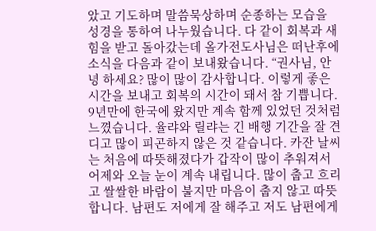았고 기도하며 말씀묵상하며 순종하는 모습을 성경을 통하여 나누웠습니다. 다 같이 회복과 새힘을 받고 돌아갔는데 올가전도사님은 떠난후에 소식을 다음과 같이 보내왔습니다. “권사님, 안녕 하세요? 많이 많이 감사합니다. 이렇게 좋은 시간을 보내고 회복의 시간이 돼서 참 기쁩니다. 9년만에 한국에 왔지만 계속 함께 있었던 것처럼 느꼈습니다. 율랴와 릴랴는 긴 배행 기간을 잘 견디고 많이 피곤하지 않은 것 같습니다. 카잔 날씨는 처음에 따뜻해졌다가 갑작이 많이 추워져서 어제와 오늘 눈이 계속 내립니다. 많이 춥고 흐리고 쌀쌀한 바람이 불지만 마음이 춥지 않고 따뜻합니다. 남편도 저에게 잘 해주고 저도 남편에게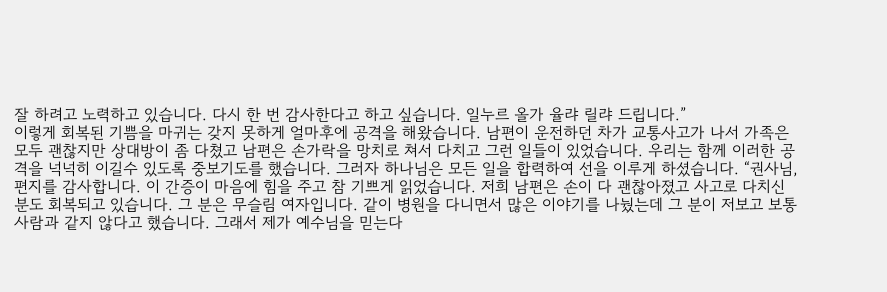잘 하려고 노력하고 있습니다. 다시 한 번 감사한다고 하고 싶습니다. 일누르 올가 율랴 릴랴 드립니다.”
이렇게 회복된 기쁨을 마귀는 갖지 못하게 얼마후에 공격을 해왔습니다. 남편이 운전하던 차가 교통사고가 나서 가족은 모두 괜찮지만 상대방이 좀 다쳤고 남편은 손가락을 망치로 쳐서 다치고 그런 일들이 있었습니다. 우리는 함께 이러한 공격을 넉넉히 이길수 있도록 중보기도를 했습니다. 그러자 하나님은 모든 일을 합력하여 선을 이루게 하셨습니다. “권사님, 편지를 감사합니다. 이 간증이 마음에 힘을 주고 참 기쁘게 읽었습니다. 저희 남편은 손이 다 괜찮아졌고 사고로 다치신 분도 회복되고 있습니다. 그 분은 무슬림 여자입니다. 같이 병원을 다니면서 많은 이야기를 나눴는데 그 분이 저보고 보통사람과 같지 않다고 했습니다. 그래서 제가 예수님을 믿는다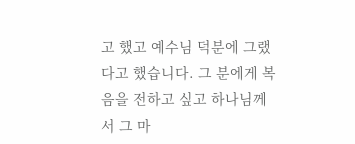고 했고 예수님 덕분에 그랬다고 했습니다. 그 분에게 복음을 전하고 싶고 하나님께서 그 마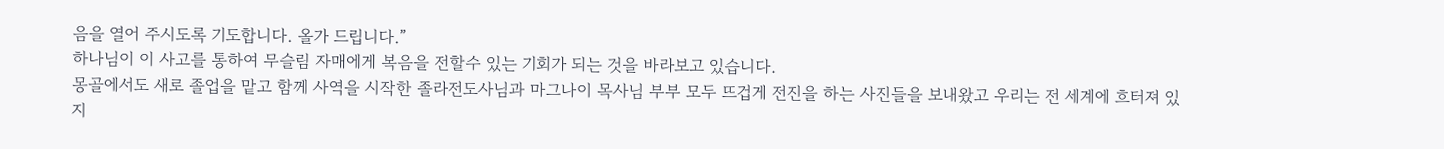음을 열어 주시도록 기도합니다. 올가 드립니다.”
하나님이 이 사고를 통하여 무슬림 자매에게 복음을 전할수 있는 기회가 되는 것을 바라보고 있습니다.
몽골에서도 새로 졸업을 맡고 함께 사역을 시작한 졸라전도사님과 마그나이 목사님 부부 모두 뜨겁게 전진을 하는 사진들을 보내왔고 우리는 전 세계에 흐터져 있지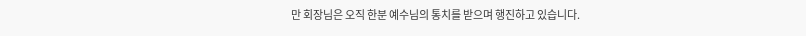만 회장님은 오직 한분 예수님의 통치를 받으며 행진하고 있습니다.